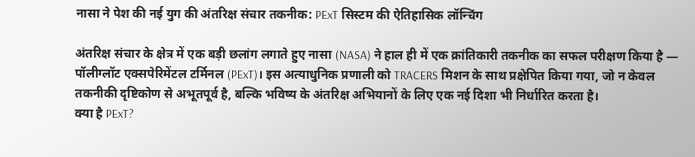नासा ने पेश की नई युग की अंतरिक्ष संचार तकनीक: PExT सिस्टम की ऐतिहासिक लॉन्चिंग

अंतरिक्ष संचार के क्षेत्र में एक बड़ी छलांग लगाते हुए नासा (NASA) ने हाल ही में एक क्रांतिकारी तकनीक का सफल परीक्षण किया है — पॉलीग्लॉट एक्सपेरिमेंटल टर्मिनल (PExT)। इस अत्याधुनिक प्रणाली को TRACERS मिशन के साथ प्रक्षेपित किया गया, जो न केवल तकनीकी दृष्टिकोण से अभूतपूर्व है, बल्कि भविष्य के अंतरिक्ष अभियानों के लिए एक नई दिशा भी निर्धारित करता है।
क्या है PExT?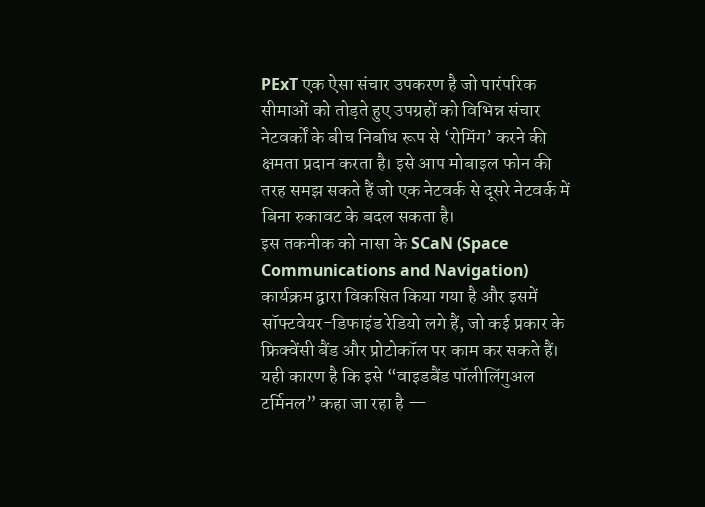PExT एक ऐसा संचार उपकरण है जो पारंपरिक सीमाओं को तोड़ते हुए उपग्रहों को विभिन्न संचार नेटवर्कों के बीच निर्बाध रूप से ‘रोमिंग’ करने की क्षमता प्रदान करता है। इसे आप मोबाइल फोन की तरह समझ सकते हैं जो एक नेटवर्क से दूसरे नेटवर्क में बिना रुकावट के बदल सकता है।
इस तकनीक को नासा के SCaN (Space Communications and Navigation) कार्यक्रम द्वारा विकसित किया गया है और इसमें सॉफ्टवेयर-डिफाइंड रेडियो लगे हैं, जो कई प्रकार के फ्रिक्वेंसी बैंड और प्रोटोकॉल पर काम कर सकते हैं। यही कारण है कि इसे “वाइडबैंड पॉलीलिंगुअल टर्मिनल” कहा जा रहा है —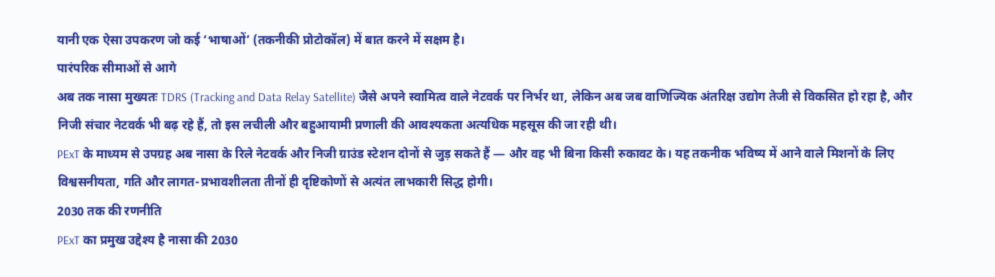यानी एक ऐसा उपकरण जो कई ‘भाषाओं’ (तकनीकी प्रोटोकॉल) में बात करने में सक्षम है।
पारंपरिक सीमाओं से आगे
अब तक नासा मुख्यतः TDRS (Tracking and Data Relay Satellite) जैसे अपने स्वामित्व वाले नेटवर्क पर निर्भर था, लेकिन अब जब वाणिज्यिक अंतरिक्ष उद्योग तेजी से विकसित हो रहा है, और निजी संचार नेटवर्क भी बढ़ रहे हैं, तो इस लचीली और बहुआयामी प्रणाली की आवश्यकता अत्यधिक महसूस की जा रही थी।
PExT के माध्यम से उपग्रह अब नासा के रिले नेटवर्क और निजी ग्राउंड स्टेशन दोनों से जुड़ सकते हैं — और वह भी बिना किसी रुकावट के। यह तकनीक भविष्य में आने वाले मिशनों के लिए विश्वसनीयता, गति और लागत-प्रभावशीलता तीनों ही दृष्टिकोणों से अत्यंत लाभकारी सिद्ध होगी।
2030 तक की रणनीति
PExT का प्रमुख उद्देश्य है नासा की 2030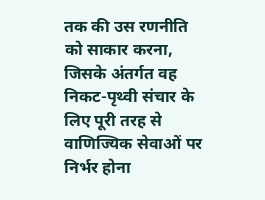तक की उस रणनीति को साकार करना, जिसके अंतर्गत वह निकट-पृथ्वी संचार के लिए पूरी तरह से वाणिज्यिक सेवाओं पर निर्भर होना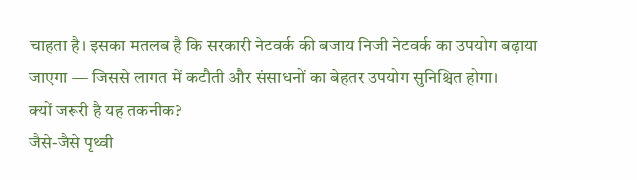चाहता है। इसका मतलब है कि सरकारी नेटवर्क की बजाय निजी नेटवर्क का उपयोग बढ़ाया जाएगा — जिससे लागत में कटौती और संसाधनों का बेहतर उपयोग सुनिश्चित होगा।
क्यों जरूरी है यह तकनीक?
जैसे-जैसे पृथ्वी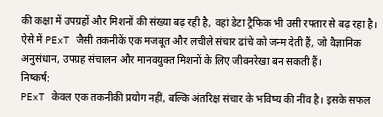की कक्षा में उपग्रहों और मिशनों की संख्या बढ़ रही है, वहां डेटा ट्रैफिक भी उसी रफ्तार से बढ़ रहा है। ऐसे में PExT जैसी तकनीकें एक मजबूत और लचीले संचार ढांचे को जन्म देती हैं, जो वैज्ञानिक अनुसंधान, उपग्रह संचालन और मानवयुक्त मिशनों के लिए जीवनरेखा बन सकती हैं।
निष्कर्ष:
PExT केवल एक तकनीकी प्रयोग नहीं, बल्कि अंतरिक्ष संचार के भविष्य की नींव है। इसके सफल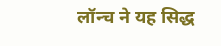लॉन्च ने यह सिद्ध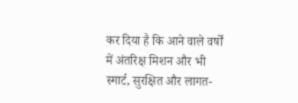कर दिया है कि आने वाले वर्षों में अंतरिक्ष मिशन और भी स्मार्ट, सुरक्षित और लागत-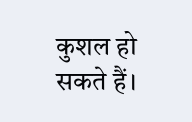कुशल हो सकते हैं।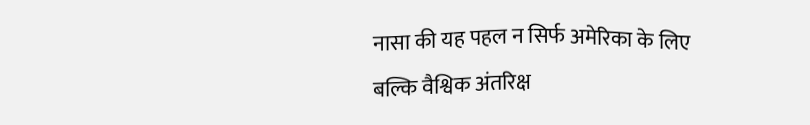नासा की यह पहल न सिर्फ अमेरिका के लिए बल्कि वैश्विक अंतरिक्ष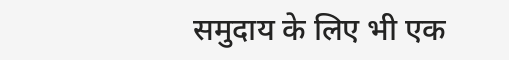समुदाय के लिए भी एक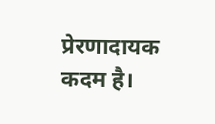प्रेरणादायक कदम है।